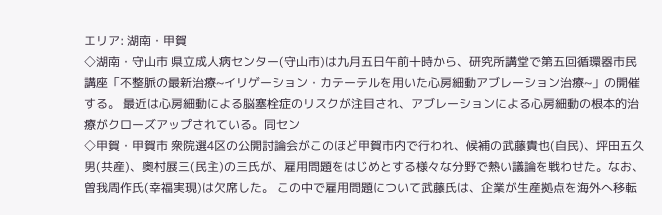エリア: 湖南・甲賀
◇湖南・守山市 県立成人病センター(守山市)は九月五日午前十時から、研究所講堂で第五回循環器市民講座「不整脈の最新治療~イリゲーション・カテーテルを用いた心房細動アブレーション治療~」の開催する。 最近は心房細動による脳塞栓症のリスクが注目され、アブレーションによる心房細動の根本的治療がクローズアップされている。同セン
◇甲賀・甲賀市 衆院選4区の公開討論会がこのほど甲賀市内で行われ、候補の武藤貴也(自民)、坪田五久男(共産)、奥村展三(民主)の三氏が、雇用問題をはじめとする様々な分野で熱い議論を戦わせた。なお、曽我周作氏(幸福実現)は欠席した。 この中で雇用問題について武藤氏は、企業が生産拠点を海外へ移転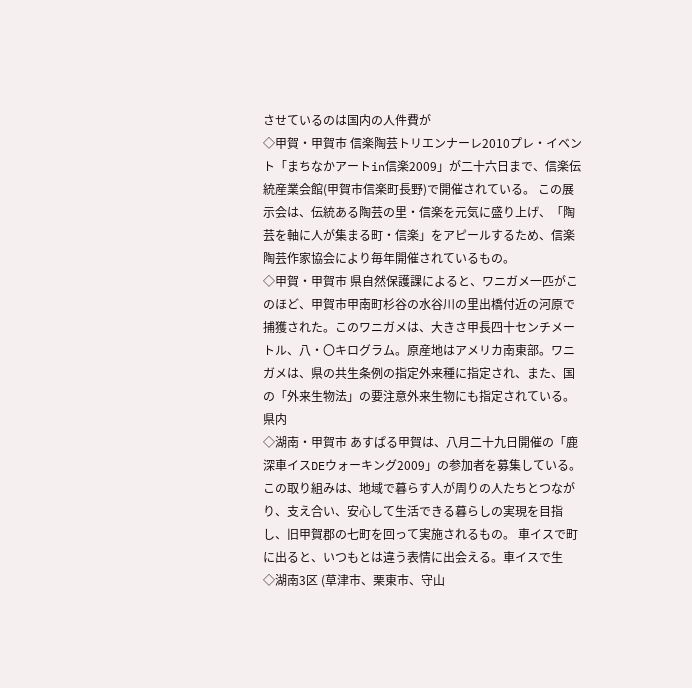させているのは国内の人件費が
◇甲賀・甲賀市 信楽陶芸トリエンナーレ2010プレ・イベント「まちなかアートin信楽2009」が二十六日まで、信楽伝統産業会館(甲賀市信楽町長野)で開催されている。 この展示会は、伝統ある陶芸の里・信楽を元気に盛り上げ、「陶芸を軸に人が集まる町・信楽」をアピールするため、信楽陶芸作家協会により毎年開催されているもの。
◇甲賀・甲賀市 県自然保護課によると、ワニガメ一匹がこのほど、甲賀市甲南町杉谷の水谷川の里出橋付近の河原で捕獲された。このワニガメは、大きさ甲長四十センチメートル、八・〇キログラム。原産地はアメリカ南東部。ワニガメは、県の共生条例の指定外来種に指定され、また、国の「外来生物法」の要注意外来生物にも指定されている。 県内
◇湖南・甲賀市 あすぱる甲賀は、八月二十九日開催の「鹿深車イスDEウォーキング2009」の参加者を募集している。 この取り組みは、地域で暮らす人が周りの人たちとつながり、支え合い、安心して生活できる暮らしの実現を目指し、旧甲賀郡の七町を回って実施されるもの。 車イスで町に出ると、いつもとは違う表情に出会える。車イスで生
◇湖南3区 (草津市、栗東市、守山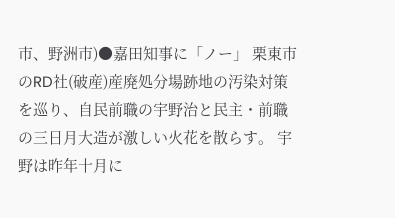市、野洲市)●嘉田知事に「ノー」 栗東市のRD社(破産)産廃処分場跡地の汚染対策を巡り、自民前職の宇野治と民主・前職の三日月大造が激しい火花を散らす。 宇野は昨年十月に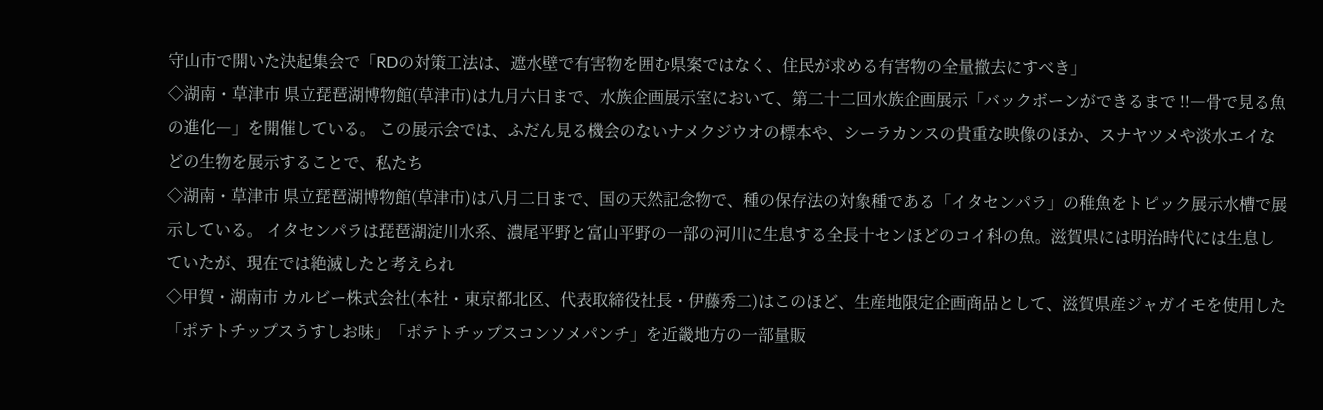守山市で開いた決起集会で「RDの対策工法は、遮水壁で有害物を囲む県案ではなく、住民が求める有害物の全量撤去にすべき」
◇湖南・草津市 県立琵琶湖博物館(草津市)は九月六日まで、水族企画展示室において、第二十二回水族企画展示「バックボーンができるまで !!―骨で見る魚の進化―」を開催している。 この展示会では、ふだん見る機会のないナメクジウオの標本や、シーラカンスの貴重な映像のほか、スナヤツメや淡水エイなどの生物を展示することで、私たち
◇湖南・草津市 県立琵琶湖博物館(草津市)は八月二日まで、国の天然記念物で、種の保存法の対象種である「イタセンパラ」の稚魚をトピック展示水槽で展示している。 イタセンパラは琵琶湖淀川水系、濃尾平野と富山平野の一部の河川に生息する全長十センほどのコイ科の魚。滋賀県には明治時代には生息していたが、現在では絶滅したと考えられ
◇甲賀・湖南市 カルビー株式会社(本社・東京都北区、代表取締役社長・伊藤秀二)はこのほど、生産地限定企画商品として、滋賀県産ジャガイモを使用した「ポテトチップスうすしお味」「ポテトチップスコンソメパンチ」を近畿地方の一部量販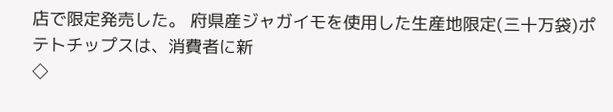店で限定発売した。 府県産ジャガイモを使用した生産地限定(三十万袋)ポテトチップスは、消費者に新
◇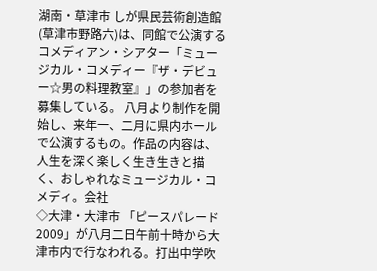湖南・草津市 しが県民芸術創造館(草津市野路六)は、同館で公演するコメディアン・シアター「ミュージカル・コメディー『ザ・デビュー☆男の料理教室』」の参加者を募集している。 八月より制作を開始し、来年一、二月に県内ホールで公演するもの。作品の内容は、人生を深く楽しく生き生きと描く、おしゃれなミュージカル・コメディ。会社
◇大津・大津市 「ピースパレード2009」が八月二日午前十時から大津市内で行なわれる。打出中学吹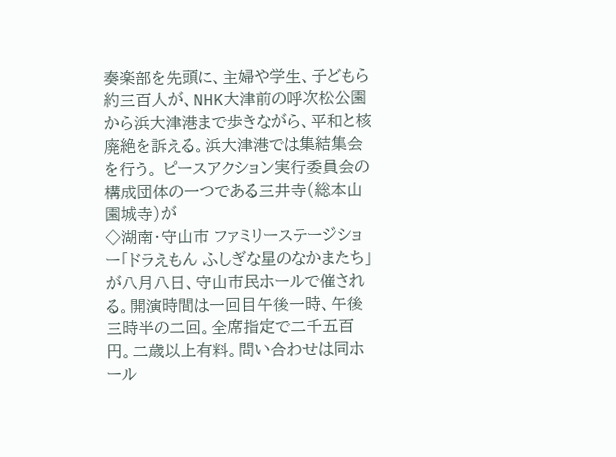奏楽部を先頭に、主婦や学生、子どもら約三百人が、NHK大津前の呼次松公園から浜大津港まで歩きながら、平和と核廃絶を訴える。浜大津港では集結集会を行う。 ピースアクション実行委員会の構成団体の一つである三井寺(総本山園城寺)が
◇湖南・守山市 ファミリーステージショー「ドラえもん ふしぎな星のなかまたち」が八月八日、守山市民ホールで催される。開演時間は一回目午後一時、午後三時半の二回。全席指定で二千五百円。二歳以上有料。問い合わせは同ホール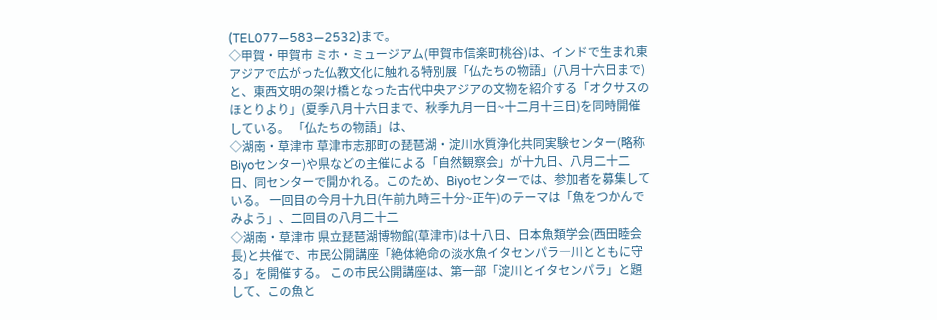(TEL077―583―2532)まで。
◇甲賀・甲賀市 ミホ・ミュージアム(甲賀市信楽町桃谷)は、インドで生まれ東アジアで広がった仏教文化に触れる特別展「仏たちの物語」(八月十六日まで)と、東西文明の架け橋となった古代中央アジアの文物を紹介する「オクサスのほとりより」(夏季八月十六日まで、秋季九月一日~十二月十三日)を同時開催している。 「仏たちの物語」は、
◇湖南・草津市 草津市志那町の琵琶湖・淀川水質浄化共同実験センター(略称Biyoセンター)や県などの主催による「自然観察会」が十九日、八月二十二日、同センターで開かれる。このため、Biyoセンターでは、参加者を募集している。 一回目の今月十九日(午前九時三十分~正午)のテーマは「魚をつかんでみよう」、二回目の八月二十二
◇湖南・草津市 県立琵琶湖博物館(草津市)は十八日、日本魚類学会(西田睦会長)と共催で、市民公開講座「絶体絶命の淡水魚イタセンパラ―川とともに守る」を開催する。 この市民公開講座は、第一部「淀川とイタセンパラ」と題して、この魚と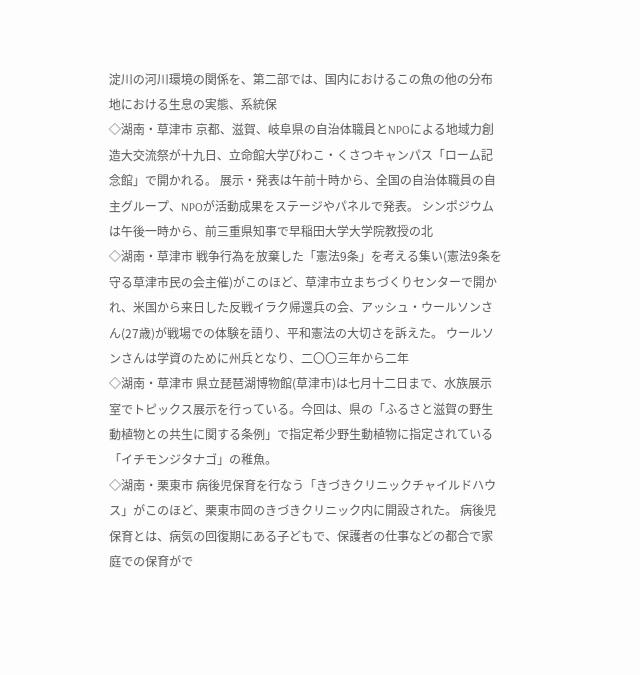淀川の河川環境の関係を、第二部では、国内におけるこの魚の他の分布地における生息の実態、系統保
◇湖南・草津市 京都、滋賀、岐阜県の自治体職員とNPOによる地域力創造大交流祭が十九日、立命館大学びわこ・くさつキャンパス「ローム記念館」で開かれる。 展示・発表は午前十時から、全国の自治体職員の自主グループ、NPOが活動成果をステージやパネルで発表。 シンポジウムは午後一時から、前三重県知事で早稲田大学大学院教授の北
◇湖南・草津市 戦争行為を放棄した「憲法9条」を考える集い(憲法9条を守る草津市民の会主催)がこのほど、草津市立まちづくりセンターで開かれ、米国から来日した反戦イラク帰還兵の会、アッシュ・ウールソンさん(27歳)が戦場での体験を語り、平和憲法の大切さを訴えた。 ウールソンさんは学資のために州兵となり、二〇〇三年から二年
◇湖南・草津市 県立琵琶湖博物館(草津市)は七月十二日まで、水族展示室でトピックス展示を行っている。今回は、県の「ふるさと滋賀の野生動植物との共生に関する条例」で指定希少野生動植物に指定されている「イチモンジタナゴ」の稚魚。
◇湖南・栗東市 病後児保育を行なう「きづきクリニックチャイルドハウス」がこのほど、栗東市岡のきづきクリニック内に開設された。 病後児保育とは、病気の回復期にある子どもで、保護者の仕事などの都合で家庭での保育がで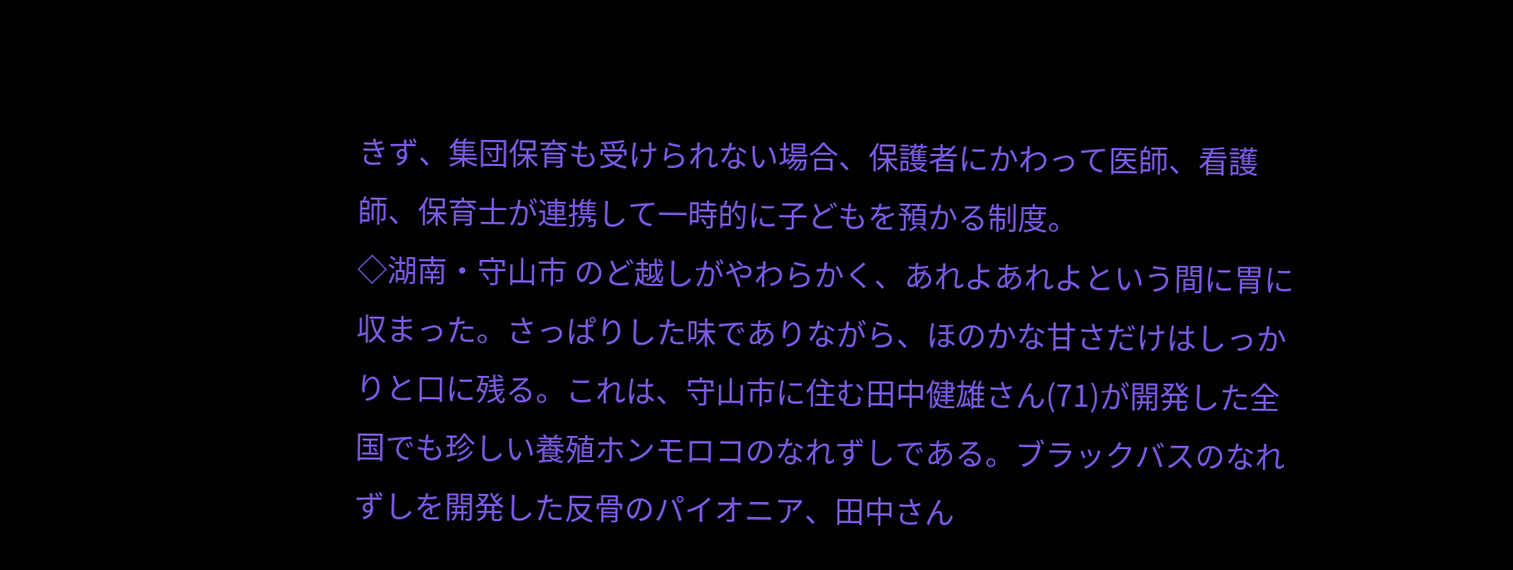きず、集団保育も受けられない場合、保護者にかわって医師、看護師、保育士が連携して一時的に子どもを預かる制度。
◇湖南・守山市 のど越しがやわらかく、あれよあれよという間に胃に収まった。さっぱりした味でありながら、ほのかな甘さだけはしっかりと口に残る。これは、守山市に住む田中健雄さん(71)が開発した全国でも珍しい養殖ホンモロコのなれずしである。ブラックバスのなれずしを開発した反骨のパイオニア、田中さん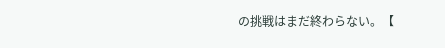の挑戦はまだ終わらない。【